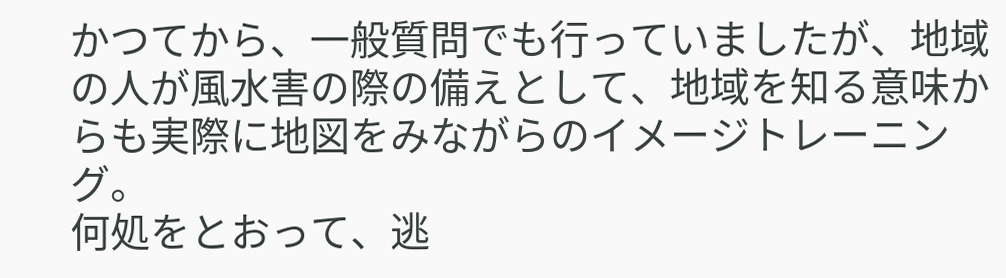かつてから、一般質問でも行っていましたが、地域の人が風水害の際の備えとして、地域を知る意味からも実際に地図をみながらのイメージトレーニング。
何処をとおって、逃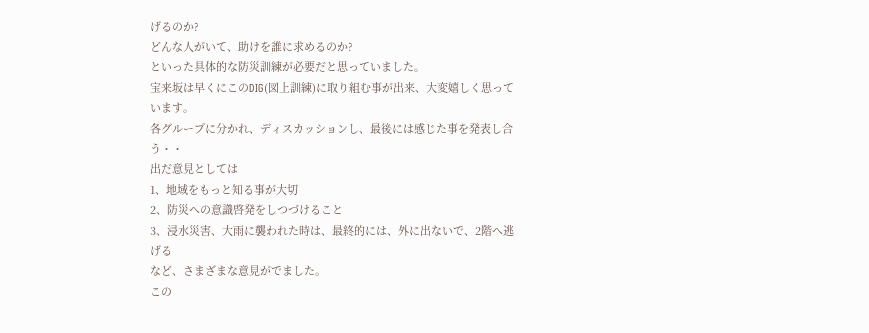げるのか?
どんな人がいて、助けを誰に求めるのか?
といった具体的な防災訓練が必要だと思っていました。
宝来坂は早くにこのDIG(図上訓練)に取り組む事が出来、大変嬉しく思っています。
各グループに分かれ、ディスカッションし、最後には感じた事を発表し合う・・
出だ意見としては
1、地域をもっと知る事が大切
2、防災への意識啓発をしつづけること
3、浸水災害、大雨に襲われた時は、最終的には、外に出ないで、2階へ逃げる
など、さまざまな意見がでました。
この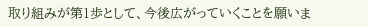取り組みが第1歩として、今後広がっていくことを願いま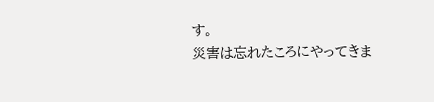す。
災害は忘れたころにやってきま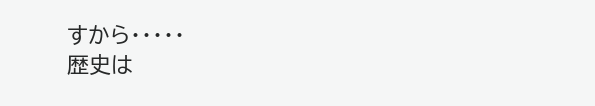すから・・・・・
歴史は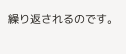繰り返されるのです。